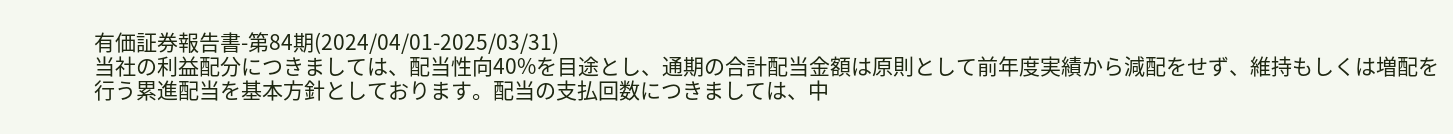有価証券報告書-第84期(2024/04/01-2025/03/31)
当社の利益配分につきましては、配当性向40%を目途とし、通期の合計配当金額は原則として前年度実績から減配をせず、維持もしくは増配を行う累進配当を基本方針としております。配当の支払回数につきましては、中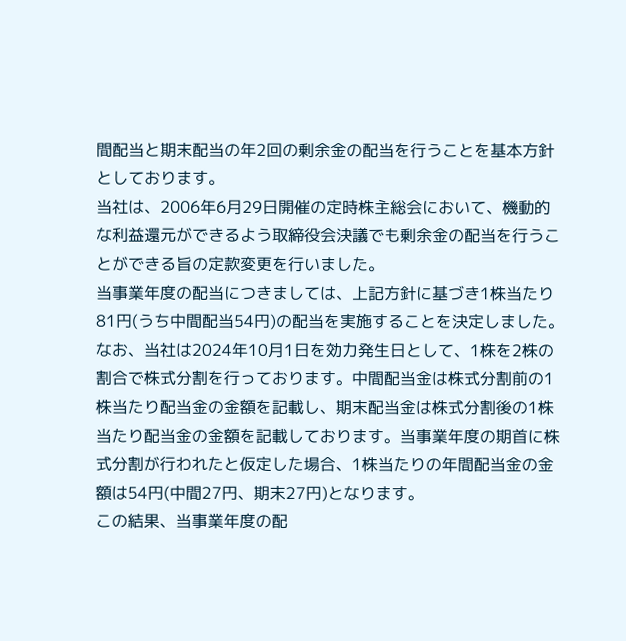間配当と期末配当の年2回の剰余金の配当を行うことを基本方針としております。
当社は、2006年6月29日開催の定時株主総会において、機動的な利益還元ができるよう取締役会決議でも剰余金の配当を行うことができる旨の定款変更を行いました。
当事業年度の配当につきましては、上記方針に基づき1株当たり81円(うち中間配当54円)の配当を実施することを決定しました。
なお、当社は2024年10月1日を効力発生日として、1株を2株の割合で株式分割を行っております。中間配当金は株式分割前の1株当たり配当金の金額を記載し、期末配当金は株式分割後の1株当たり配当金の金額を記載しております。当事業年度の期首に株式分割が行われたと仮定した場合、1株当たりの年間配当金の金額は54円(中間27円、期末27円)となります。
この結果、当事業年度の配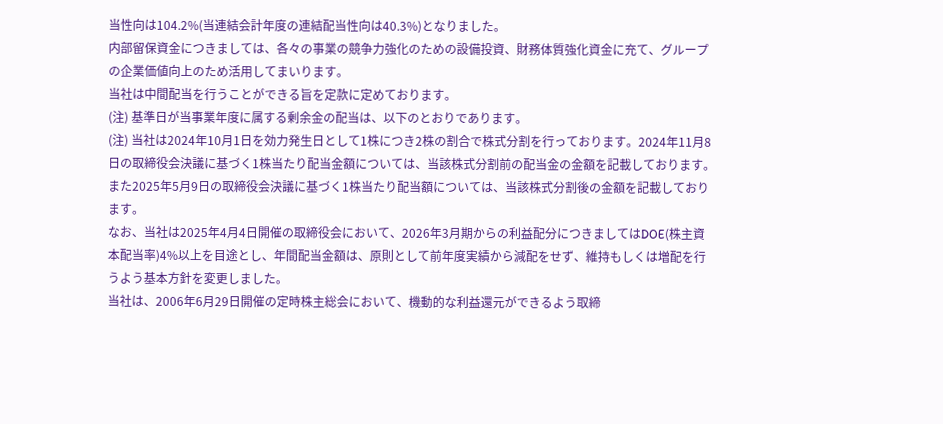当性向は104.2%(当連結会計年度の連結配当性向は40.3%)となりました。
内部留保資金につきましては、各々の事業の競争力強化のための設備投資、財務体質強化資金に充て、グループの企業価値向上のため活用してまいります。
当社は中間配当を行うことができる旨を定款に定めております。
(注) 基準日が当事業年度に属する剰余金の配当は、以下のとおりであります。
(注) 当社は2024年10月1日を効力発生日として1株につき2株の割合で株式分割を行っております。2024年11月8日の取締役会決議に基づく1株当たり配当金額については、当該株式分割前の配当金の金額を記載しております。また2025年5月9日の取締役会決議に基づく1株当たり配当額については、当該株式分割後の金額を記載しております。
なお、当社は2025年4月4日開催の取締役会において、2026年3月期からの利益配分につきましてはDOE(株主資本配当率)4%以上を目途とし、年間配当金額は、原則として前年度実績から減配をせず、維持もしくは増配を行うよう基本方針を変更しました。
当社は、2006年6月29日開催の定時株主総会において、機動的な利益還元ができるよう取締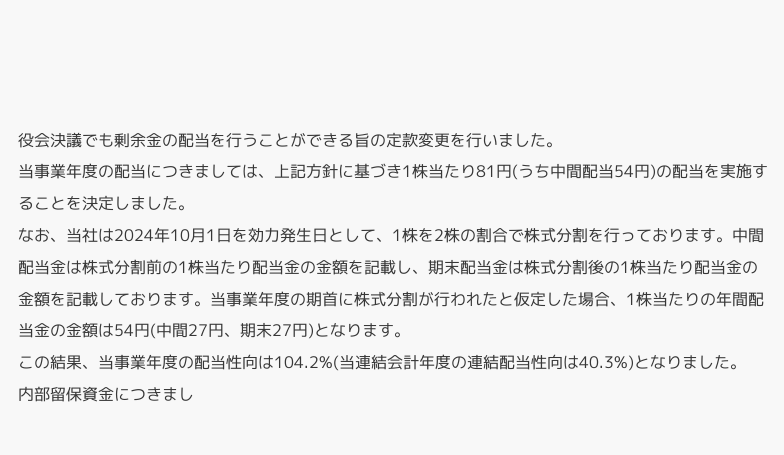役会決議でも剰余金の配当を行うことができる旨の定款変更を行いました。
当事業年度の配当につきましては、上記方針に基づき1株当たり81円(うち中間配当54円)の配当を実施することを決定しました。
なお、当社は2024年10月1日を効力発生日として、1株を2株の割合で株式分割を行っております。中間配当金は株式分割前の1株当たり配当金の金額を記載し、期末配当金は株式分割後の1株当たり配当金の金額を記載しております。当事業年度の期首に株式分割が行われたと仮定した場合、1株当たりの年間配当金の金額は54円(中間27円、期末27円)となります。
この結果、当事業年度の配当性向は104.2%(当連結会計年度の連結配当性向は40.3%)となりました。
内部留保資金につきまし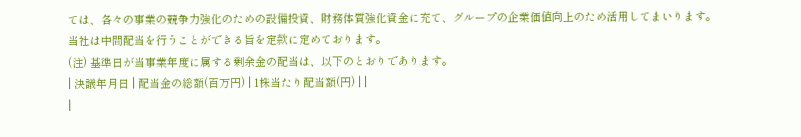ては、各々の事業の競争力強化のための設備投資、財務体質強化資金に充て、グループの企業価値向上のため活用してまいります。
当社は中間配当を行うことができる旨を定款に定めております。
(注) 基準日が当事業年度に属する剰余金の配当は、以下のとおりであります。
| 決議年月日 | 配当金の総額(百万円) | 1株当たり配当額(円) | |
|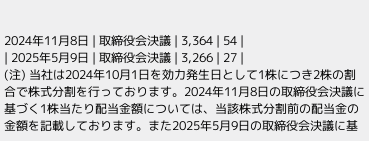2024年11月8日 | 取締役会決議 | 3,364 | 54 |
| 2025年5月9日 | 取締役会決議 | 3,266 | 27 |
(注) 当社は2024年10月1日を効力発生日として1株につき2株の割合で株式分割を行っております。2024年11月8日の取締役会決議に基づく1株当たり配当金額については、当該株式分割前の配当金の金額を記載しております。また2025年5月9日の取締役会決議に基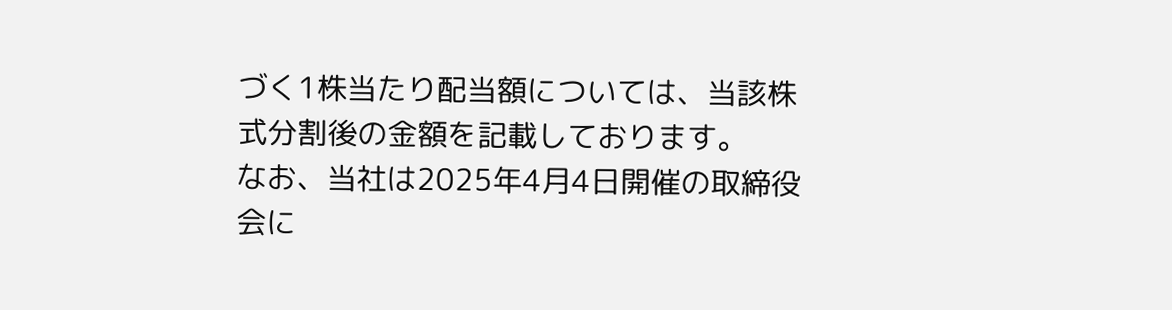づく1株当たり配当額については、当該株式分割後の金額を記載しております。
なお、当社は2025年4月4日開催の取締役会に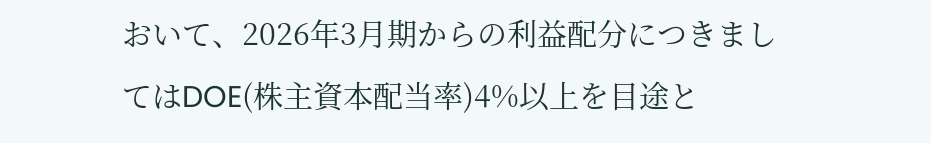おいて、2026年3月期からの利益配分につきましてはDOE(株主資本配当率)4%以上を目途と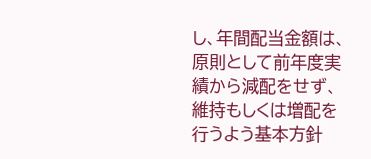し、年間配当金額は、原則として前年度実績から減配をせず、維持もしくは増配を行うよう基本方針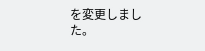を変更しました。